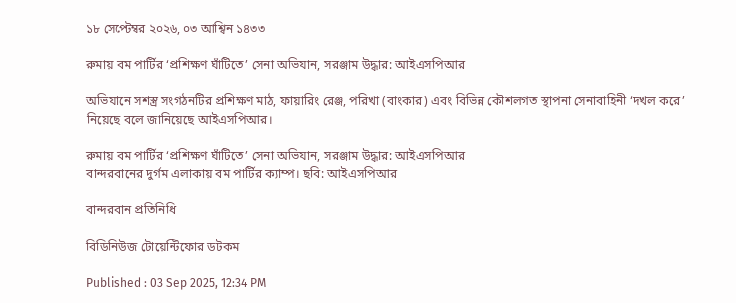১৮ সেপ্টেম্বর ২০২৬, ০৩ আশ্বিন ১৪৩৩

রুমায় বম পার্টির ‘প্রশিক্ষণ ঘাঁটিতে’ সেনা অভিযান, সরঞ্জাম উদ্ধার: আইএসপিআর

অভিযানে সশস্ত্র সংগঠনটির প্রশিক্ষণ মাঠ, ফায়ারিং রেঞ্জ, পরিখা (বাংকার) এবং বিভিন্ন কৌশলগত স্থাপনা সেনাবাহিনী ‘দখল করে’ নিয়েছে বলে জানিয়েছে আইএসপিআর।

রুমায় বম পার্টির ‘প্রশিক্ষণ ঘাঁটিতে’ সেনা অভিযান, সরঞ্জাম উদ্ধার: আইএসপিআর
বান্দরবানের দুর্গম এলাকায় বম পার্টির ক্যাম্প। ছবি: আইএসপিআর

বান্দরবান প্রতিনিধি

বিডিনিউজ টোয়েন্টিফোর ডটকম

Published : 03 Sep 2025, 12:34 PM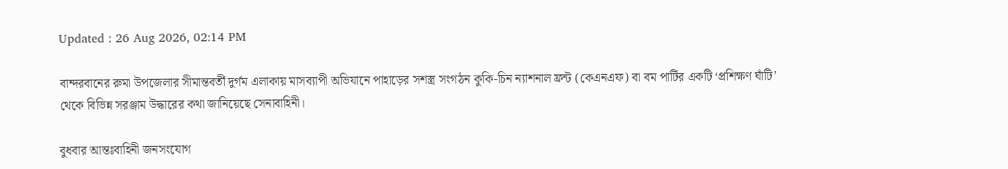Updated : 26 Aug 2026, 02:14 PM

বান্দরবানের রুমা উপজেলার সীমান্তবর্তী দুর্গম এলাকায় মাসব্যাপী অভিযানে পাহাড়ের সশস্ত্র সংগঠন কুকি-চিন ন্যাশনাল ফ্রন্ট (কেএনএফ) বা বম পার্টির একটি ‘প্রশিক্ষণ ঘাঁটি’ থেকে বিভিন্ন সরঞ্জাম উদ্ধারের কথা জানিয়েছে সেনাবাহিনী।

বুধবার আন্তঃবাহিনী জনসংযোগ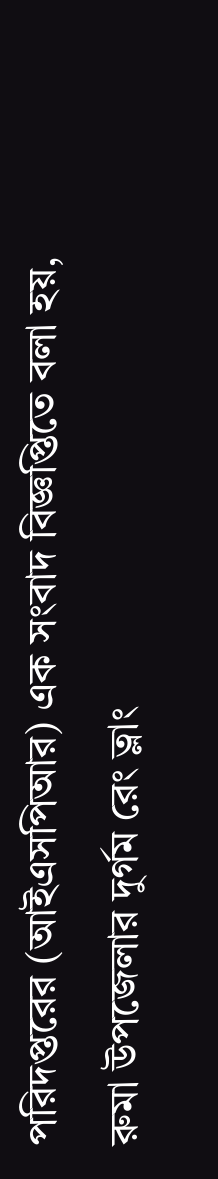পরিদপ্তরের (আইএসপিআর) এক সংবাদ বিজ্ঞপ্তিতে বলা হয়, রুমা উপজেলার দুর্গম রেং ত্লাং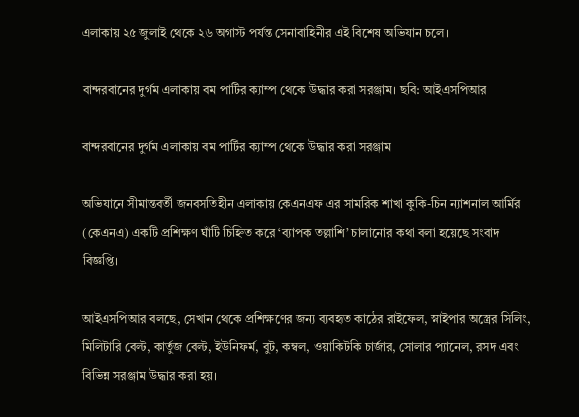এলাকায় ২৫ জুলাই থেকে ২৬ অগাস্ট পর্যন্ত সেনাবাহিনীর এই বিশেষ অভিযান চলে।

বান্দরবানের দুর্গম এলাকায় বম পার্টির ক্যাম্প থেকে উদ্ধার করা সরঞ্জাম। ছবি: আইএসপিআর

বান্দরবানের দুর্গম এলাকায় বম পার্টির ক্যাম্প থেকে উদ্ধার করা সরঞ্জাম

অভিযানে সীমান্তবর্তী জনবসতিহীন এলাকায় কেএনএফ এর সামরিক শাখা কুকি-চিন ন্যাশনাল আর্মির (কেএনএ) একটি প্রশিক্ষণ ঘাঁটি চিহ্নিত করে ‘ব্যাপক তল্লাশি’ চালানোর কথা বলা হয়েছে সংবাদ বিজ্ঞপ্তি।

আইএসপিআর বলছে, সেখান থেকে প্রশিক্ষণের জন্য ব্যবহৃত কাঠের রাইফেল, স্নাইপার অস্ত্রের সিলিং, মিলিটারি বেল্ট, কার্তুজ বেল্ট, ইউনিফর্ম, বুট, কম্বল, ওয়াকিটকি চার্জার, সোলার প্যানেল, রসদ এবং বিভিন্ন সরঞ্জাম উদ্ধার করা হয়।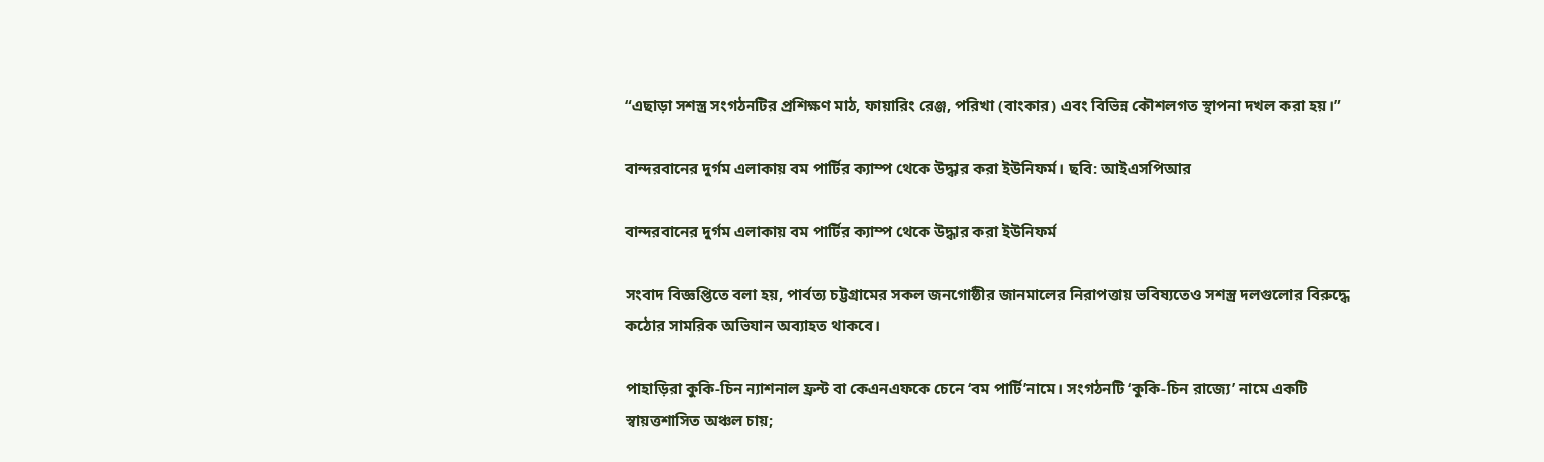“এছাড়া সশস্ত্র সংগঠনটির প্রশিক্ষণ মাঠ, ফায়ারিং রেঞ্জ, পরিখা (বাংকার) এবং বিভিন্ন কৌশলগত স্থাপনা দখল করা হয়।”

বান্দরবানের দুর্গম এলাকায় বম পার্টির ক্যাম্প থেকে উদ্ধার করা ইউনিফর্ম। ছবি: আইএসপিআর

বান্দরবানের দুর্গম এলাকায় বম পার্টির ক্যাম্প থেকে উদ্ধার করা ইউনিফর্ম

সংবাদ বিজ্ঞপ্তিতে বলা হয়, পার্বত্য চট্টগ্রামের সকল জনগোষ্ঠীর জানমালের নিরাপত্তায় ভবিষ্যতেও সশস্ত্র দলগুলোর বিরুদ্ধে কঠোর সামরিক অভিযান অব্যাহত থাকবে।

পাহাড়িরা কুকি-চিন ন্যাশনাল ফ্রন্ট বা কেএনএফকে চেনে ‘বম পার্টি’নামে। সংগঠনটি ‘কুকি-চিন রাজ্যে’ নামে একটি স্বায়ত্তশাসিত অঞ্চল চায়;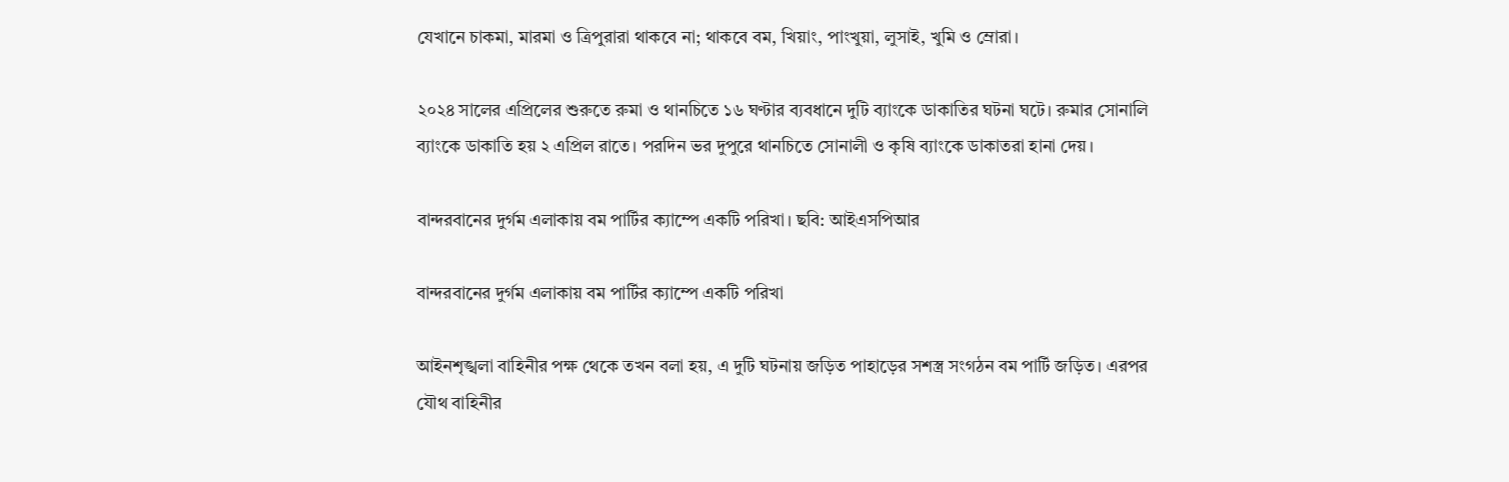যেখানে চাকমা, মারমা ও ত্রিপুরারা থাকবে না; থাকবে বম, খিয়াং, পাংখুয়া, লুসাই, খুমি ও ম্রোরা।

২০২৪ সালের এপ্রিলের শুরুতে রুমা ও থানচিতে ১৬ ঘণ্টার ব্যবধানে দুটি ব্যাংকে ডাকাতির ঘটনা ঘটে। রুমার সোনালি ব্যাংকে ডাকাতি হয় ২ এপ্রিল রাতে। পরদিন ভর দুপুরে থানচিতে সোনালী ও কৃষি ব্যাংকে ডাকাতরা হানা দেয়।

বান্দরবানের দুর্গম এলাকায় বম পার্টির ক্যাম্পে একটি পরিখা। ছবি: আইএসপিআর

বান্দরবানের দুর্গম এলাকায় বম পার্টির ক্যাম্পে একটি পরিখা

আইনশৃঙ্খলা বাহিনীর পক্ষ থেকে তখন বলা হয়, এ দুটি ঘটনায় জড়িত পাহাড়ের সশস্ত্র সংগঠন বম পার্টি জড়িত। এরপর যৌথ বাহিনীর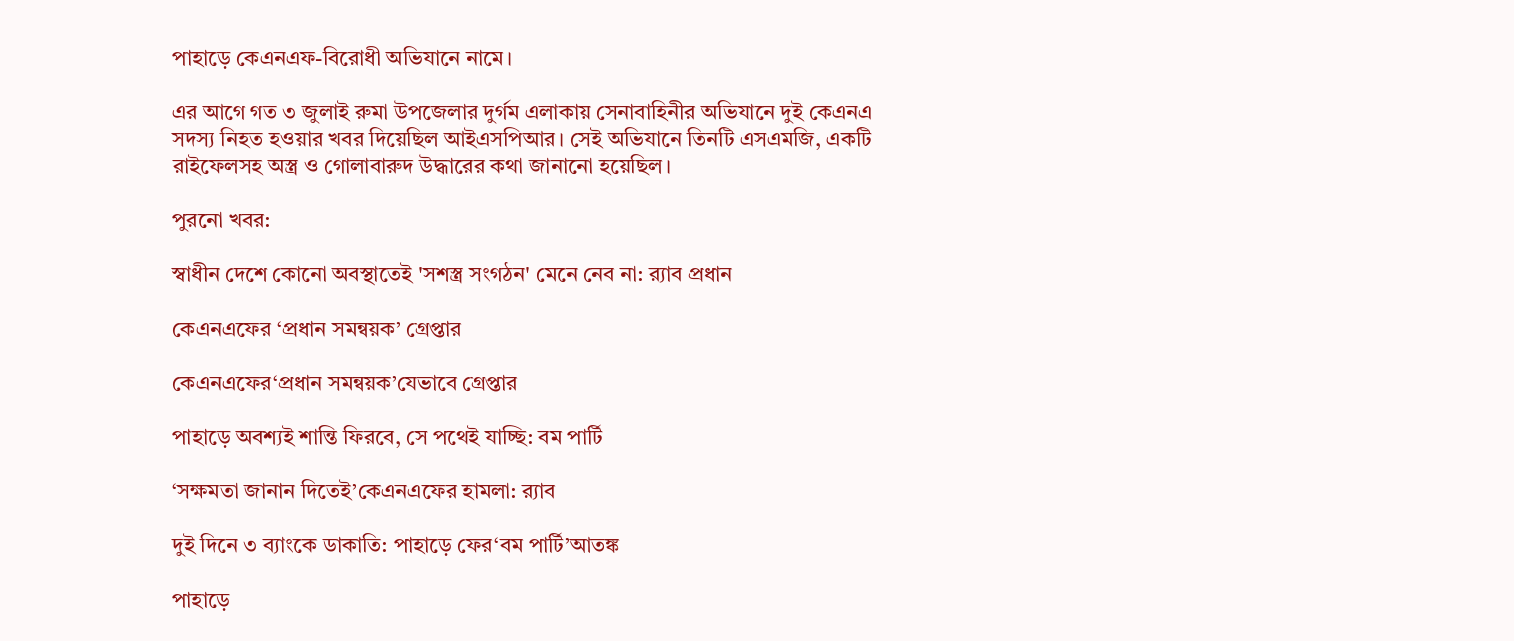পাহাড়ে কেএনএফ-বিরোধী অভিযানে নামে।

এর আগে গত ৩ জুলাই রুমা উপজেলার দুর্গম এলাকায় সেনাবাহিনীর অভিযানে দুই কেএনএ সদস্য নিহত হওয়ার খবর দিয়েছিল আইএসপিআর। সেই অভিযানে তিনটি এসএমজি, একটি রাইফেলসহ অস্ত্র ও গোলাবারুদ উদ্ধারের কথা জানানো হয়েছিল।

পুরনো খবর:

স্বাধীন দেশে কোনো অবস্থাতেই 'সশস্ত্র সংগঠন' মেনে নেব না: র‍্যাব প্রধান

কেএনএফের ‘প্রধান সমন্বয়ক’ গ্রেপ্তার

কেএনএফের‘প্রধান সমন্বয়ক’যেভাবে গ্রেপ্তার

পাহাড়ে অবশ্যই শান্তি ফিরবে, সে পথেই যাচ্ছি: বম পার্টি

‘সক্ষমতা জানান দিতেই’কেএনএফের হামলা: র‌্যাব

দুই দিনে ৩ ব্যাংকে ডাকাতি: পাহাড়ে ফের‘বম পার্টি’আতঙ্ক

পাহাড়ে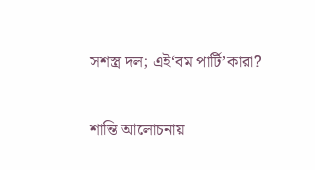সশস্ত্র দল; এই‘বম পার্টি’কারা?

শান্তি আলোচনায়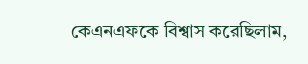কেএনএফকে বিশ্বাস করেছিলাম,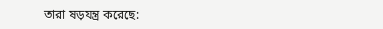তারা ষড়যন্ত্র করেছে: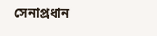সেনাপ্রধান